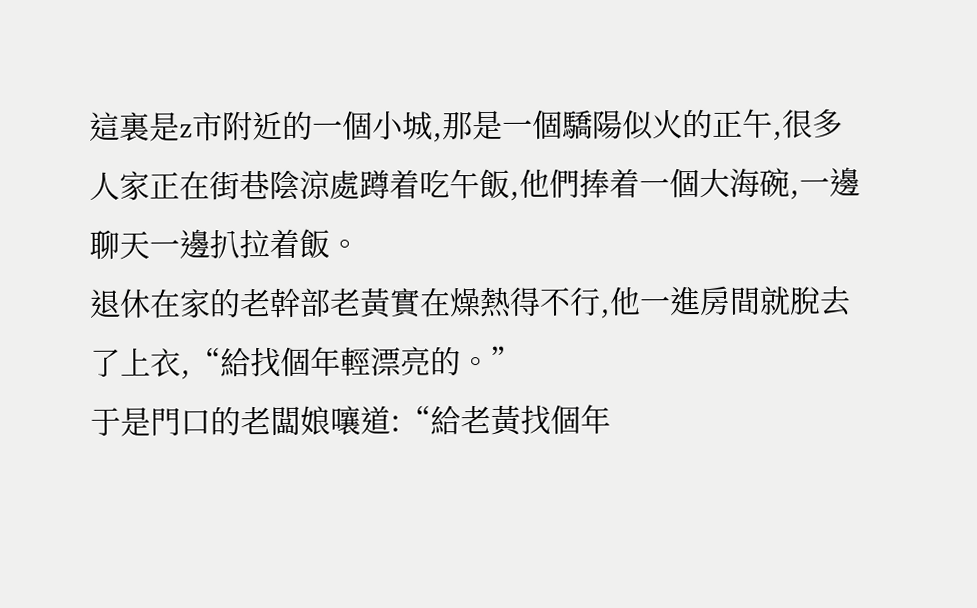這裏是z市附近的一個小城,那是一個驕陽似火的正午,很多人家正在街巷陰涼處蹲着吃午飯,他們捧着一個大海碗,一邊聊天一邊扒拉着飯。
退休在家的老幹部老黃實在燥熱得不行,他一進房間就脫去了上衣,“給找個年輕漂亮的。”
于是門口的老闆娘嚷道:“給老黃找個年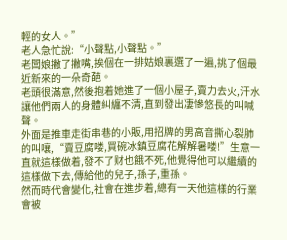輕的女人。”
老人急忙說:“小聲點,小聲點。”
老闆娘撇了撇嘴,挨個在一排姑娘裏選了一遍,挑了個最近新來的一朵奇葩。
老頭很滿意,然後抱着她進了一個小屋子,賣力去火,汗水讓他們兩人的身體糾纏不清,直到發出凄慘悠長的叫喊聲。
外面是推車走街串巷的小販,用招牌的男高音撕心裂肺的叫嚷,“賣豆腐喽,買碗冰鎮豆腐花解解暑喽!”生意一直就這樣做着,發不了财也餓不死,他覺得他可以繼續的這樣做下去,傳給他的兒子,孫子,重孫。
然而時代會變化,社會在進步着,總有一天他這樣的行業會被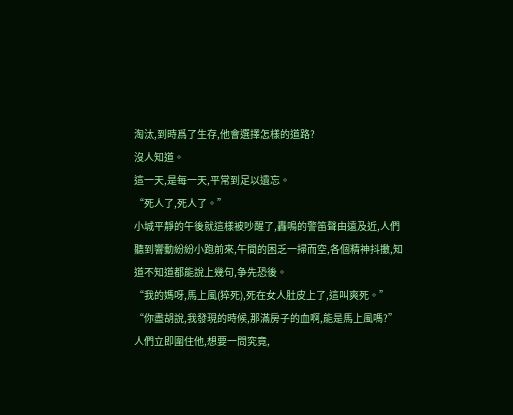淘汰,到時爲了生存,他會選擇怎樣的道路?
沒人知道。
這一天,是每一天,平常到足以遺忘。
“死人了,死人了。”
小城平靜的午後就這樣被吵醒了,轟鳴的警笛聲由遠及近,人們聽到響動紛紛小跑前來,午間的困乏一掃而空,各個精神抖擻,知道不知道都能說上幾句,争先恐後。
“我的媽呀,馬上風(猝死),死在女人肚皮上了,這叫爽死。”
“你盡胡說,我發現的時候,那滿房子的血啊,能是馬上風嗎?”
人們立即圍住他,想要一問究竟,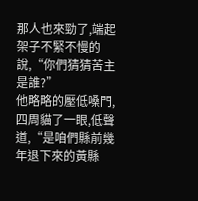那人也來勁了,端起架子不緊不慢的說,“你們猜猜苦主是誰?”
他略略的壓低嗓門,四周貓了一眼,低聲道,“是咱們縣前幾年退下來的黃縣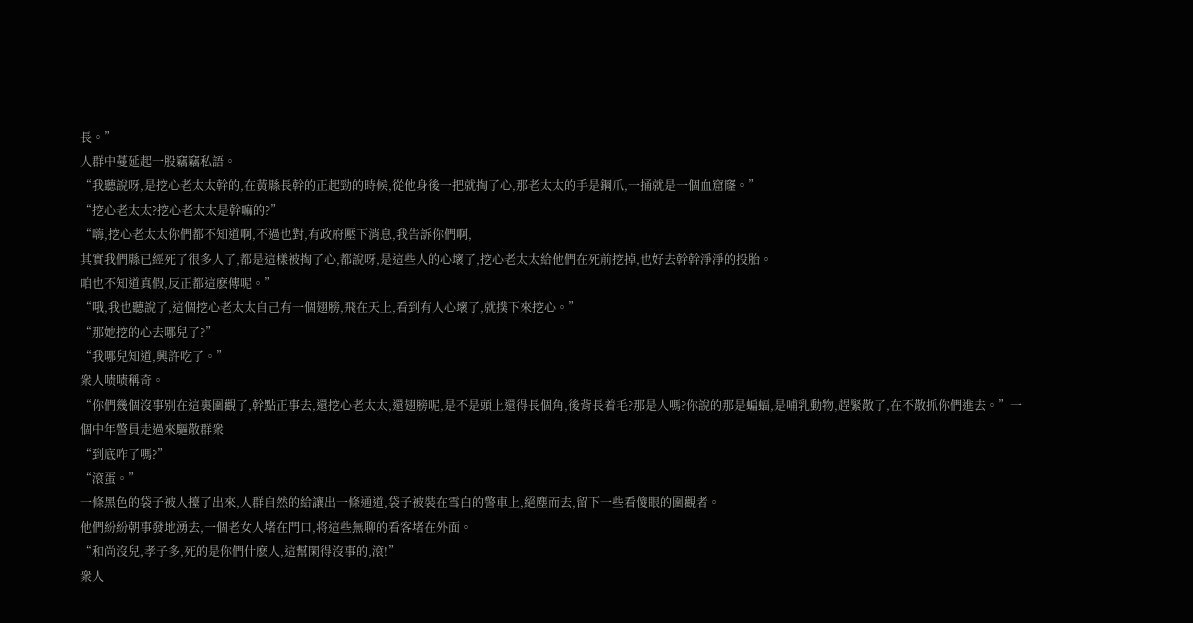長。”
人群中蔓延起一股竊竊私語。
“我聽說呀,是挖心老太太幹的,在黃縣長幹的正起勁的時候,從他身後一把就掏了心,那老太太的手是鋼爪,一捅就是一個血窟窿。”
“挖心老太太?挖心老太太是幹嘛的?”
“嗨,挖心老太太你們都不知道啊,不過也對,有政府壓下消息,我告訴你們啊,
其實我們縣已經死了很多人了,都是這樣被掏了心,都說呀,是這些人的心壞了,挖心老太太給他們在死前挖掉,也好去幹幹淨淨的投胎。
咱也不知道真假,反正都這麽傳呢。”
“哦,我也聽說了,這個挖心老太太自己有一個翅膀,飛在天上,看到有人心壞了,就撲下來挖心。”
“那她挖的心去哪兒了?”
“我哪兒知道,興許吃了。”
衆人啧啧稱奇。
“你們幾個沒事别在這裏圍觀了,幹點正事去,還挖心老太太,還翅膀呢,是不是頭上還得長個角,後背長着毛?那是人嗎?你說的那是蝙蝠,是哺乳動物,趕緊散了,在不散抓你們進去。”一個中年警員走過來驅散群衆
“到底咋了嗎?”
“滾蛋。”
一條黑色的袋子被人擡了出來,人群自然的給讓出一條通道,袋子被裝在雪白的警車上,絕塵而去,留下一些看傻眼的圍觀者。
他們紛紛朝事發地湧去,一個老女人堵在門口,将這些無聊的看客堵在外面。
“和尚沒兒,孝子多,死的是你們什麽人,這幫閑得沒事的,滾!”
衆人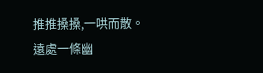推推搡搡,一哄而散。
遠處一條幽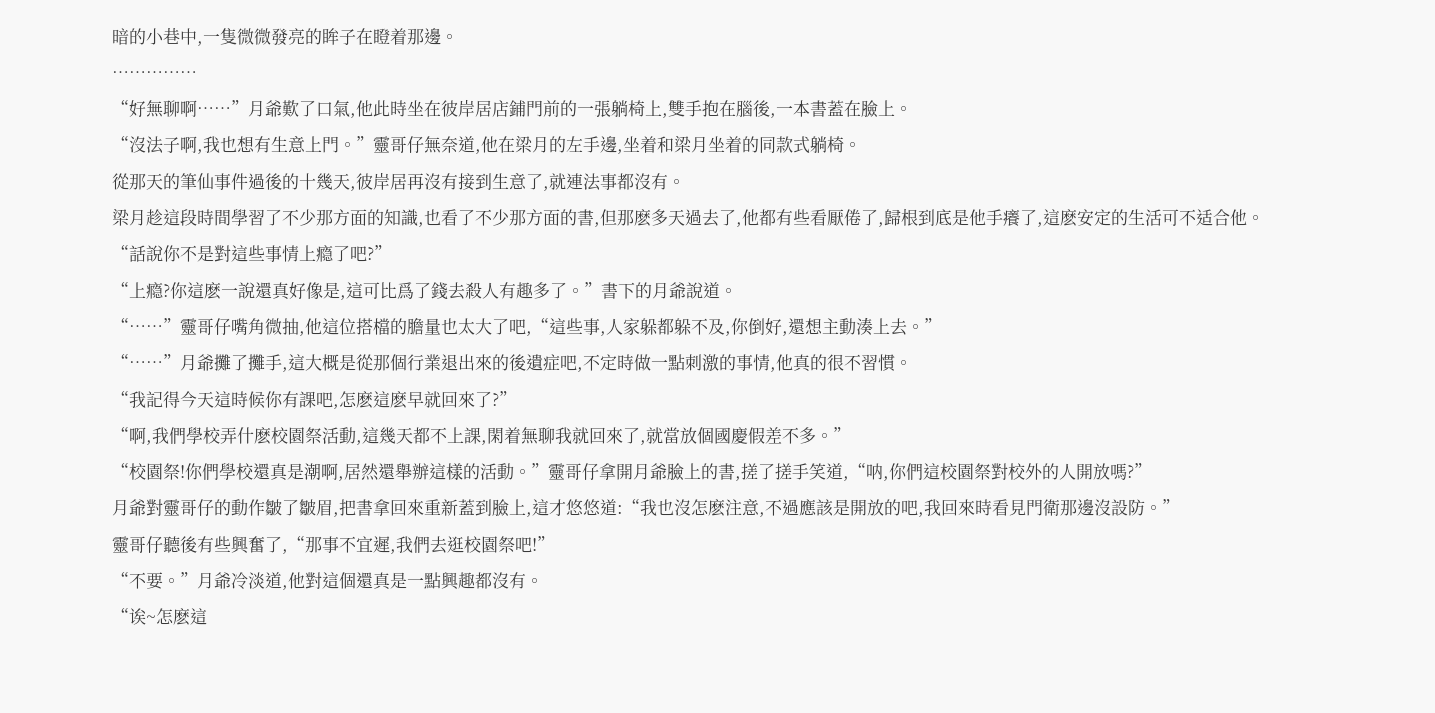暗的小巷中,一隻微微發亮的眸子在瞪着那邊。
……………
“好無聊啊……”月爺歎了口氣,他此時坐在彼岸居店鋪門前的一張躺椅上,雙手抱在腦後,一本書蓋在臉上。
“沒法子啊,我也想有生意上門。”靈哥仔無奈道,他在梁月的左手邊,坐着和梁月坐着的同款式躺椅。
從那天的筆仙事件過後的十幾天,彼岸居再沒有接到生意了,就連法事都沒有。
梁月趁這段時間學習了不少那方面的知識,也看了不少那方面的書,但那麽多天過去了,他都有些看厭倦了,歸根到底是他手癢了,這麽安定的生活可不适合他。
“話說你不是對這些事情上瘾了吧?”
“上瘾?你這麽一說還真好像是,這可比爲了錢去殺人有趣多了。”書下的月爺說道。
“……”靈哥仔嘴角微抽,他這位搭檔的膽量也太大了吧,“這些事,人家躲都躲不及,你倒好,還想主動湊上去。”
“……”月爺攤了攤手,這大概是從那個行業退出來的後遺症吧,不定時做一點刺激的事情,他真的很不習慣。
“我記得今天這時候你有課吧,怎麽這麽早就回來了?”
“啊,我們學校弄什麽校園祭活動,這幾天都不上課,閑着無聊我就回來了,就當放個國慶假差不多。”
“校園祭!你們學校還真是潮啊,居然還舉辦這樣的活動。”靈哥仔拿開月爺臉上的書,搓了搓手笑道,“呐,你們這校園祭對校外的人開放嗎?”
月爺對靈哥仔的動作皺了皺眉,把書拿回來重新蓋到臉上,這才悠悠道:“我也沒怎麽注意,不過應該是開放的吧,我回來時看見門衛那邊沒設防。”
靈哥仔聽後有些興奮了,“那事不宜遲,我們去逛校園祭吧!”
“不要。”月爺冷淡道,他對這個還真是一點興趣都沒有。
“诶~怎麽這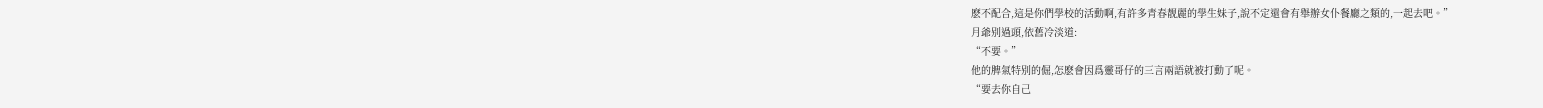麽不配合,這是你們學校的活動啊,有許多青春靓麗的學生妹子,說不定還會有舉辦女仆餐廳之類的,一起去吧。”
月爺别過頭,依舊冷淡道:
“不要。”
他的脾氣特别的倔,怎麽會因爲靈哥仔的三言兩語就被打動了呢。
“要去你自己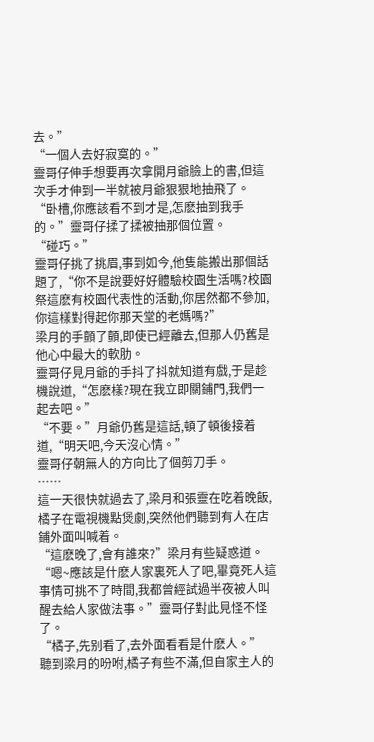去。”
“一個人去好寂寞的。”
靈哥仔伸手想要再次拿開月爺臉上的書,但這次手才伸到一半就被月爺狠狠地抽飛了。
“卧槽,你應該看不到才是,怎麽抽到我手的。”靈哥仔揉了揉被抽那個位置。
“碰巧。”
靈哥仔挑了挑眉,事到如今,他隻能搬出那個話題了,“你不是說要好好體驗校園生活嗎?校園祭這麽有校園代表性的活動,你居然都不參加,你這樣對得起你那天堂的老媽嗎?”
梁月的手顫了顫,即使已經離去,但那人仍舊是他心中最大的軟肋。
靈哥仔見月爺的手抖了抖就知道有戲,于是趁機說道,“怎麽樣?現在我立即關鋪門,我們一起去吧。”
“不要。”月爺仍舊是這話,頓了頓後接着道,“明天吧,今天沒心情。”
靈哥仔朝無人的方向比了個剪刀手。
……
這一天很快就過去了,梁月和張靈在吃着晚飯,橘子在電視機點煲劇,突然他們聽到有人在店鋪外面叫喊着。
“這麽晚了,會有誰來?”梁月有些疑惑道。
“嗯~應該是什麽人家裏死人了吧,畢竟死人這事情可挑不了時間,我都曾經試過半夜被人叫醒去給人家做法事。”靈哥仔對此見怪不怪了。
“橘子,先别看了,去外面看看是什麽人。”
聽到梁月的吩咐,橘子有些不滿,但自家主人的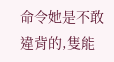命令她是不敢違背的,隻能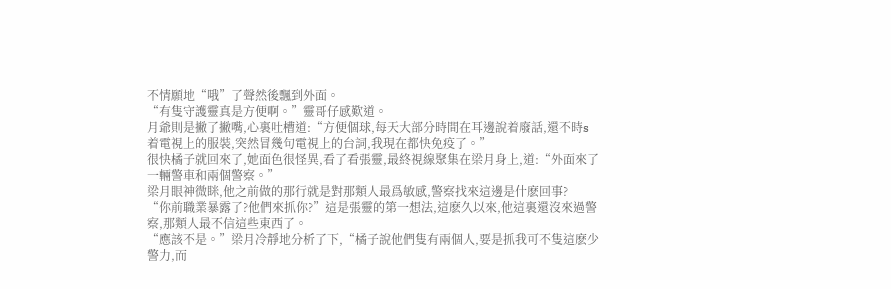不情願地“哦”了聲然後飄到外面。
“有隻守護靈真是方便啊。”靈哥仔感歎道。
月爺則是撇了撇嘴,心裏吐槽道:“方便個球,每天大部分時間在耳邊說着廢話,還不時s着電視上的服裝,突然冒幾句電視上的台詞,我現在都快免疫了。”
很快橘子就回來了,她面色很怪異,看了看張靈,最終視線聚集在梁月身上,道:“外面來了一輛警車和兩個警察。”
梁月眼神微眯,他之前做的那行就是對那類人最爲敏感,警察找來這邊是什麽回事?
“你前職業暴露了?他們來抓你?”這是張靈的第一想法,這麽久以來,他這裏還沒來過警察,那類人最不信這些東西了。
“應該不是。”梁月冷靜地分析了下,“橘子說他們隻有兩個人,要是抓我可不隻這麽少警力,而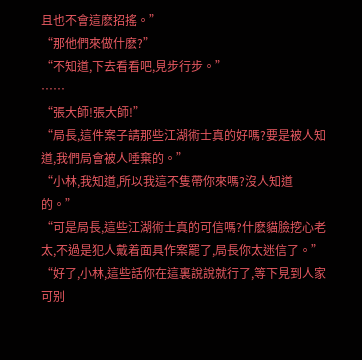且也不會這麽招搖。”
“那他們來做什麽?”
“不知道,下去看看吧,見步行步。”
……
“張大師!張大師!”
“局長,這件案子請那些江湖術士真的好嗎?要是被人知道,我們局會被人唾棄的。”
“小林,我知道,所以我這不隻帶你來嗎?沒人知道的。”
“可是局長,這些江湖術士真的可信嗎?什麽貓臉挖心老太,不過是犯人戴着面具作案罷了,局長你太迷信了。”
“好了,小林,這些話你在這裏說說就行了,等下見到人家可别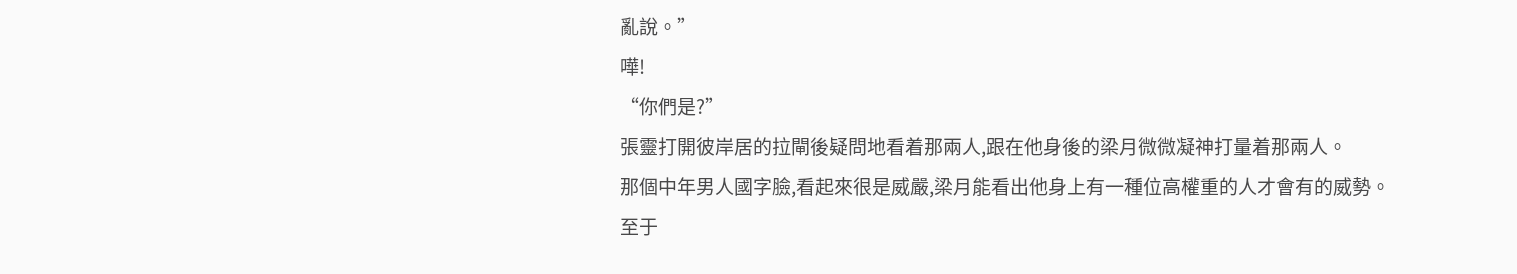亂說。”
嘩!
“你們是?”
張靈打開彼岸居的拉閘後疑問地看着那兩人,跟在他身後的梁月微微凝神打量着那兩人。
那個中年男人國字臉,看起來很是威嚴,梁月能看出他身上有一種位高權重的人才會有的威勢。
至于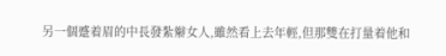另一個蹙着眉的中長發紮辮女人,雖然看上去年輕,但那雙在打量着他和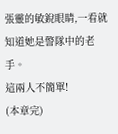張靈的敏銳眼睛,一看就知道她是警隊中的老手。
這兩人不簡單!
(本章完)